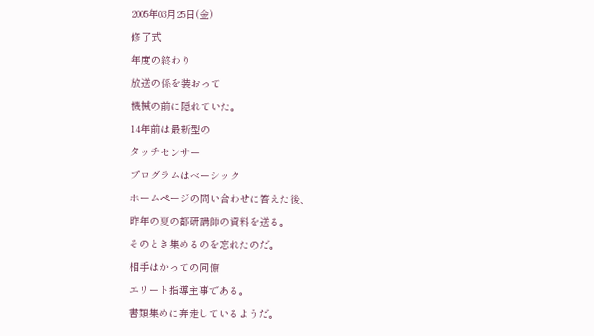2005年03月25日(金)
修了式
年度の終わり
放送の係を装おって
機械の前に隠れていた。
14年前は最新型の
タッチセンサー
プログラムはベーシック
ホームページの問い合わせに答えた後、
昨年の夏の都研講師の資料を送る。
そのとき集めるのを忘れたのだ。
相手はかっての同僚
エリート指導主事である。
書類集めに奔走しているようだ。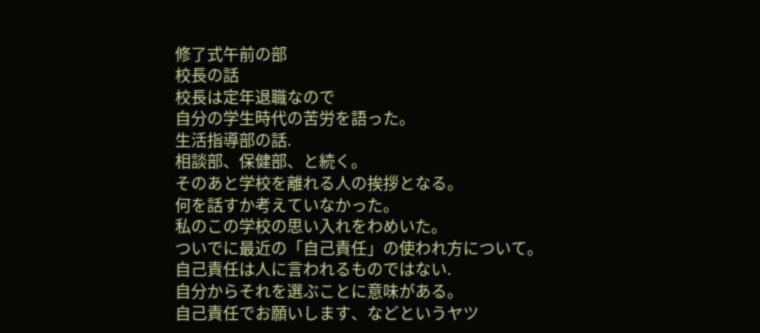修了式午前の部
校長の話
校長は定年退職なので
自分の学生時代の苦労を語った。
生活指導部の話.
相談部、保健部、と続く。
そのあと学校を離れる人の挨拶となる。
何を話すか考えていなかった。
私のこの学校の思い入れをわめいた。
ついでに最近の「自己責任」の使われ方について。
自己責任は人に言われるものではない.
自分からそれを選ぶことに意味がある。
自己責任でお願いします、などというヤツ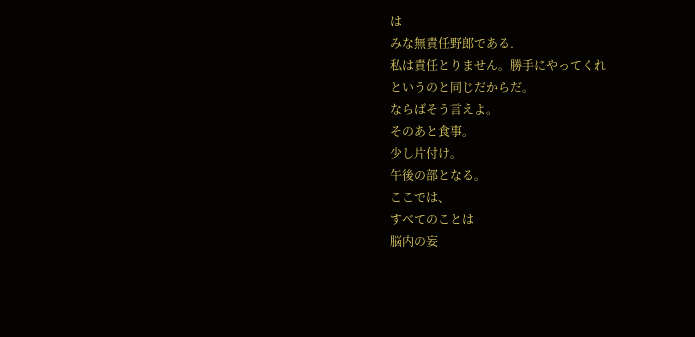は
みな無責任野郎である.
私は責任とりません。勝手にやってくれ
というのと同じだからだ。
ならばそう言えよ。
そのあと食事。
少し片付け。
午後の部となる。
ここでは、
すべてのことは
脳内の妄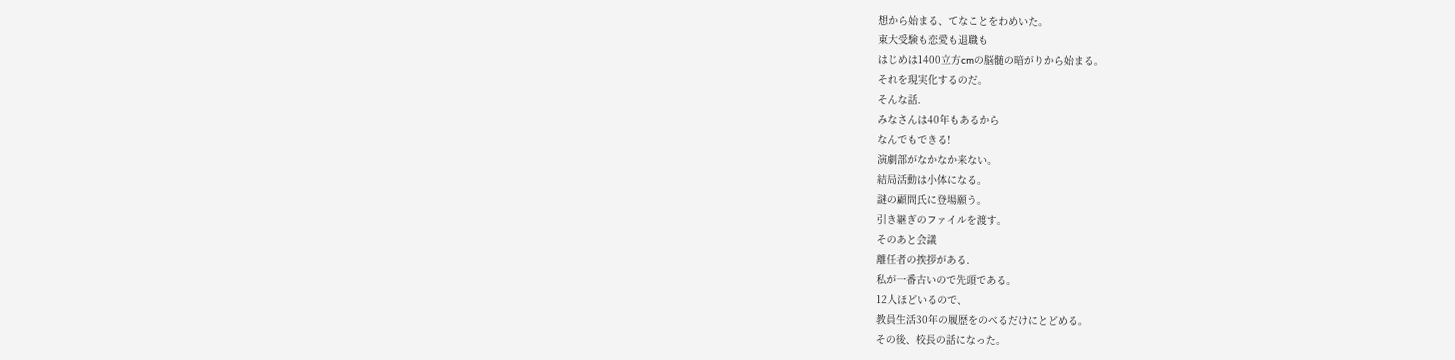想から始まる、てなことをわめいた。
東大受験も恋愛も退職も
はじめは1400立方cmの脳髄の暗がりから始まる。
それを現実化するのだ。
そんな話.
みなさんは40年もあるから
なんでもできる!
演劇部がなかなか来ない。
結局活動は小体になる。
謎の顧問氏に登場願う。
引き継ぎのファイルを渡す。
そのあと会議
離任者の挨拶がある.
私が一番古いので先頭である。
12人ほどいるので、
教員生活30年の履歴をのべるだけにとどめる。
その後、校長の話になった。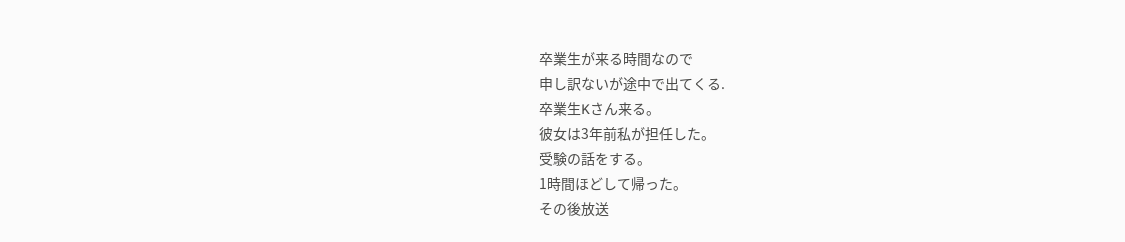卒業生が来る時間なので
申し訳ないが途中で出てくる.
卒業生Kさん来る。
彼女は3年前私が担任した。
受験の話をする。
1時間ほどして帰った。
その後放送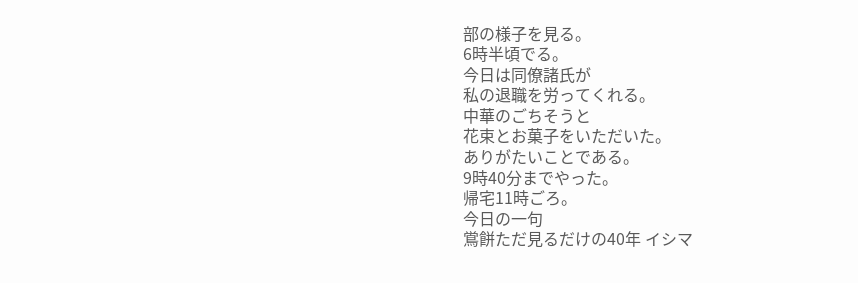部の様子を見る。
6時半頃でる。
今日は同僚諸氏が
私の退職を労ってくれる。
中華のごちそうと
花束とお菓子をいただいた。
ありがたいことである。
9時40分までやった。
帰宅11時ごろ。
今日の一句
鴬餅ただ見るだけの40年 イシマ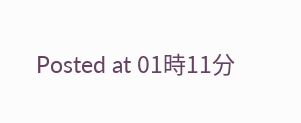Posted at 01時11分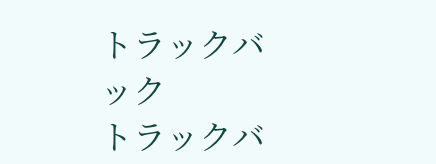トラックバック
トラックバ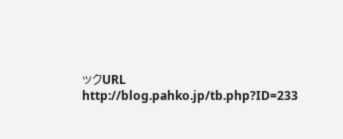ックURL
http://blog.pahko.jp/tb.php?ID=233